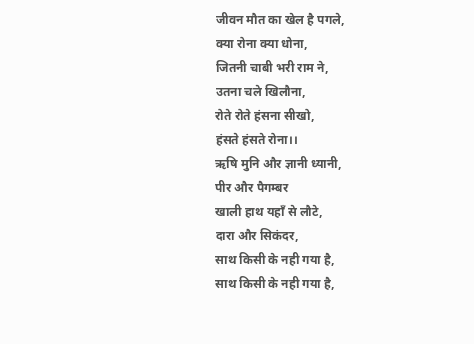जीवन मौत का खेल है पगले,
क्या रोना क्या धोना,
जितनी चाबी भरी राम ने,
उतना चले खिलौना,
रोते रोते हंसना सीखो,
हंसते हंसते रोना।।
ऋषि मुनि और ज्ञानी ध्यानी,
पीर और पैगम्बर
खाली हाथ यहाँ से लौटे,
दारा और सिकंदर,
साथ किसी के नही गया है,
साथ किसी के नही गया है,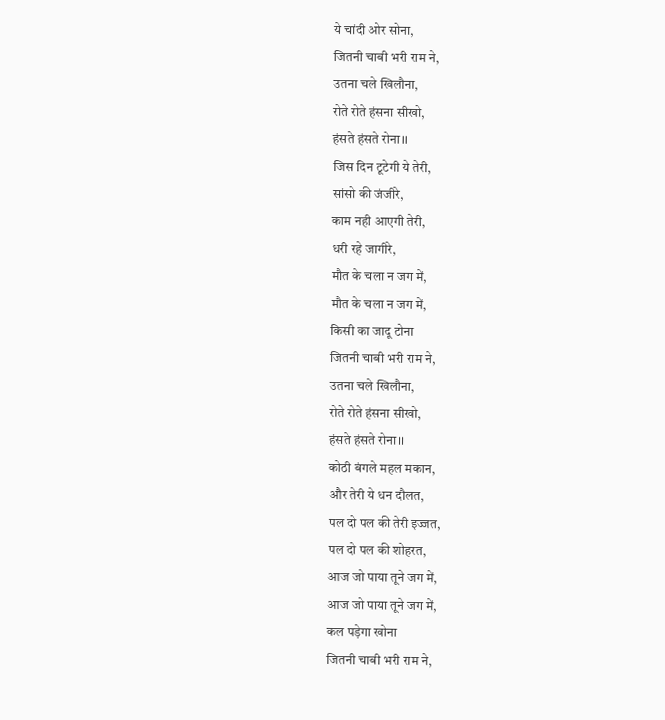ये चांदी ओर सोना,
जितनी चाबी भरी राम ने,
उतना चले खिलौना,
रोते रोते हंसना सीखो,
हंसते हंसते रोना।।
जिस दिन टूटेगी ये तेरी,
सांसो की जंजीरे,
काम नही आएगी तेरी,
धरी रहे जागीरे,
मौत के चला न जग में,
मौत के चला न जग में,
किसी का जादू टोना
जितनी चाबी भरी राम ने,
उतना चले खिलौना,
रोते रोते हंसना सीखो,
हंसते हंसते रोना।।
कोठी बंगले महल मकान,
और तेरी ये धन दौलत,
पल दो पल की तेरी इज्जत,
पल दो पल की शोहरत,
आज जो पाया तूने जग में,
आज जो पाया तूने जग में,
कल पड़ेगा खोना
जितनी चाबी भरी राम ने,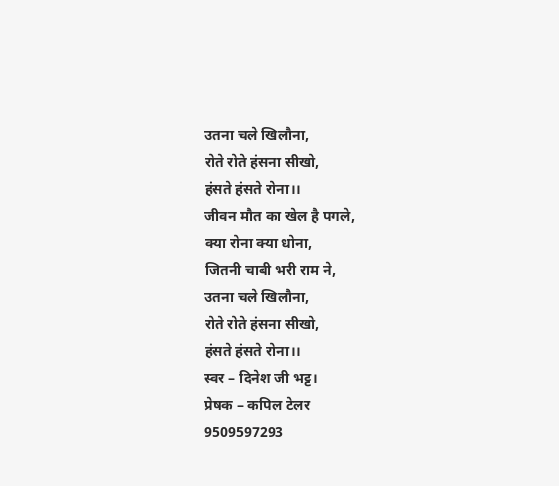उतना चले खिलौना,
रोते रोते हंसना सीखो,
हंसते हंसते रोना।।
जीवन मौत का खेल है पगले,
क्या रोना क्या धोना,
जितनी चाबी भरी राम ने,
उतना चले खिलौना,
रोते रोते हंसना सीखो,
हंसते हंसते रोना।।
स्वर – दिनेश जी भट्ट।
प्रेषक – कपिल टेलर
9509597293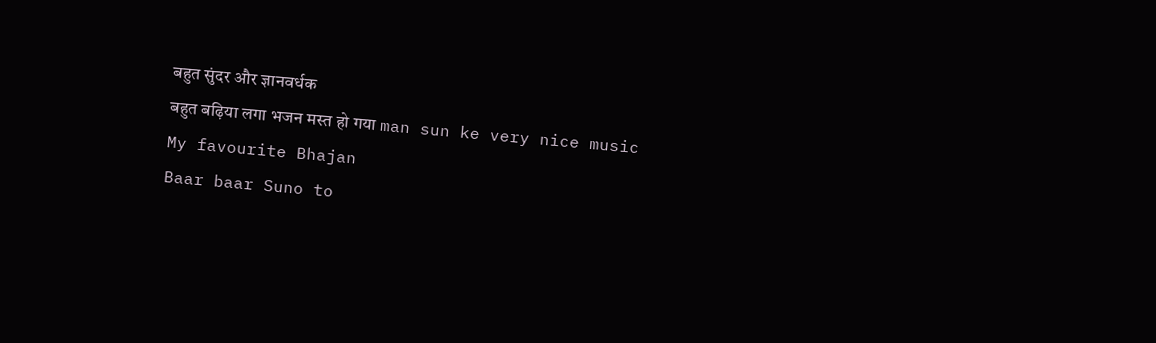बहुत सुंदर और ज्ञानवर्धक
बहुत बढ़िया लगा भजन मस्त हो गया man sun ke very nice music
My favourite Bhajan
Baar baar Suno to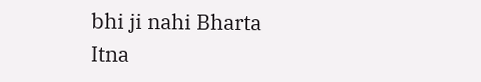bhi ji nahi Bharta
Itna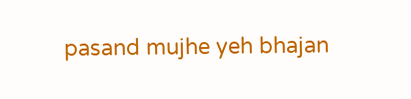pasand mujhe yeh bhajan